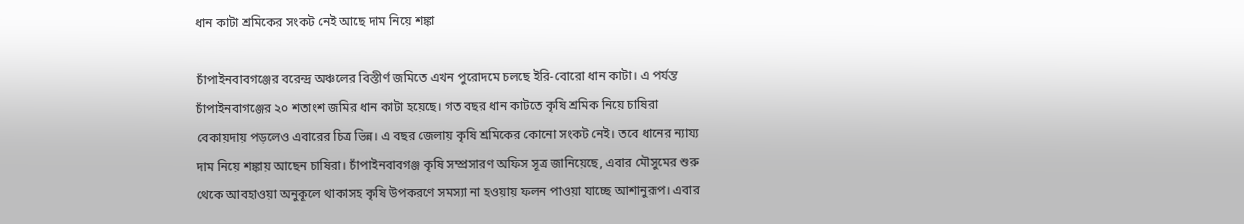ধান কাটা শ্রমিকের সংকট নেই আছে দাম নিয়ে শঙ্কা

চাঁপাইনবাবগঞ্জের বরেন্দ্র অঞ্চলের বিস্তীর্ণ জমিতে এখন পুরোদমে চলছে ইরি-বোরো ধান কাটা। এ পর্যন্ত চাঁপাইনবাগঞ্জের ২০ শতাংশ জমির ধান কাটা হয়েছে। গত বছর ধান কাটতে কৃষি শ্রমিক নিয়ে চাষিরা বেকায়দায় পড়লেও এবারের চিত্র ভিন্ন। এ বছর জেলায় কৃষি শ্রমিকের কোনো সংকট নেই। তবে ধানের ন্যায্য দাম নিয়ে শঙ্কায় আছেন চাষিরা। চাঁপাইনবাবগঞ্জ কৃষি সম্প্রসারণ অফিস সূত্র জানিয়েছে, এবার মৌসুমের শুরু থেকে আবহাওয়া অনুকূলে থাকাসহ কৃষি উপকরণে সমস্যা না হওয়ায় ফলন পাওয়া যাচ্ছে আশানুরূপ। এবার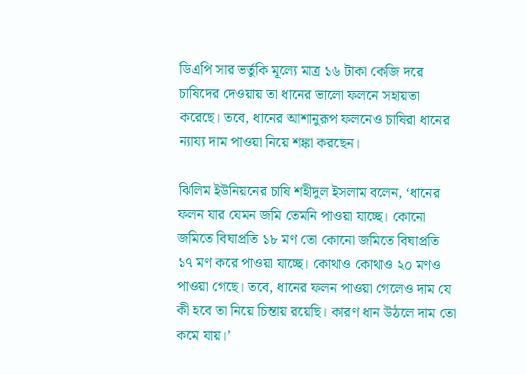ডিএপি সার ভর্তুকি মূল্যে মাত্র ১৬ টাকা কেজি দরে চাষিদের দেওয়ায় তা ধানের ভালো ফলনে সহায়তা করেছে। তবে, ধানের আশানুরূপ ফলনেও চাষিরা ধানের ন্যায্য দাম পাওয়া নিয়ে শঙ্কা করছেন।

ঝিলিম ইউনিয়নের চাষি শহীদুল ইসলাম বলেন, ‘ধানের ফলন যার যেমন জমি তেমনি পাওয়া যাচ্ছে। কোনো জমিতে বিঘাপ্রতি ১৮ মণ তো কোনো জমিতে বিঘাপ্রতি ১৭ মণ করে পাওয়া যাচ্ছে। কোথাও কোথাও ২০ মণও পাওয়া গেছে। তবে, ধানের ফলন পাওয়া গেলেও দাম যে কী হবে তা নিয়ে চিন্তায় রয়েছি। কারণ ধান উঠলে দাম তো কমে যায়।’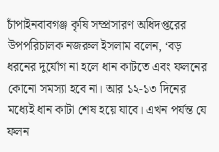চাঁপাইনবাবগঞ্জ কৃষি সম্প্রসারণ অধিদপ্তরের উপপরিচালক নজরুল ইসলাম বলেন, ‘বড় ধরনের দুর্যোগ না হলে ধান কাটতে এবং ফলনের কোনো সমস্যা হবে না। আর ১২-১৩ দিনের মধ্যেই ধান কাটা শেষ হয়ে যাবে। এখন পর্যন্ত যে ফলন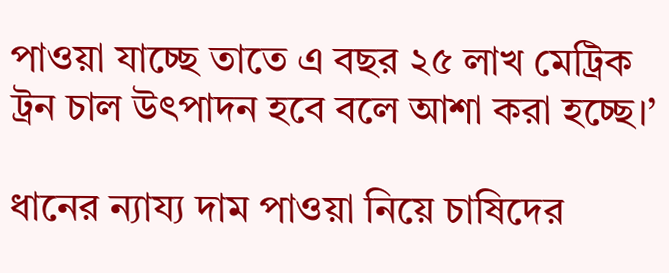পাওয়া যাচ্ছে তাতে এ বছর ২৫ লাখ মেট্রিক ট্রন চাল উৎপাদন হবে বলে আশা করা হচ্ছে।’

ধানের ন্যায্য দাম পাওয়া নিয়ে চাষিদের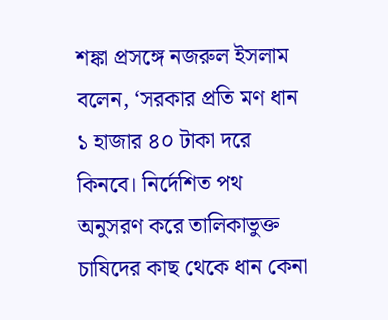শঙ্কা প্রসঙ্গে নজরুল ইসলাম বলেন, ‘সরকার প্রতি মণ ধান ১ হাজার ৪০ টাকা দরে কিনবে। নির্দেশিত পথ অনুসরণ করে তালিকাভুক্ত চাষিদের কাছ থেকে ধান কেনা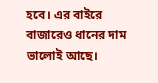হবে। এর বাইরে বাজারেও ধানের দাম ভালোই আছে।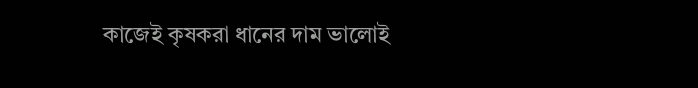কাজেই কৃষকরা ধানের দাম ভালোই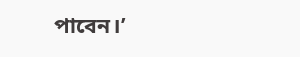পাবেন।’